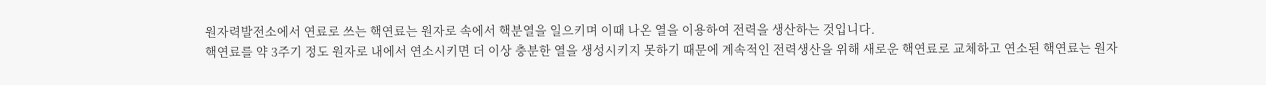원자력발전소에서 연료로 쓰는 핵연료는 원자로 속에서 핵분열을 일으키며 이때 나온 열을 이용하여 전력을 생산하는 것입니다.
핵연료를 약 3주기 정도 원자로 내에서 연소시키면 더 이상 충분한 열을 생성시키지 못하기 때문에 계속적인 전력생산을 위해 새로운 핵연료로 교체하고 연소된 핵연료는 원자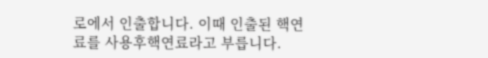로에서 인출합니다. 이때 인출된 핵연료를 사용후핵연료라고 부릅니다.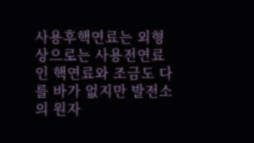사용후핵연료는 외형상으로는 사용전연료인 핵연료와 조금도 다를 바가 없지만 발전소의 원자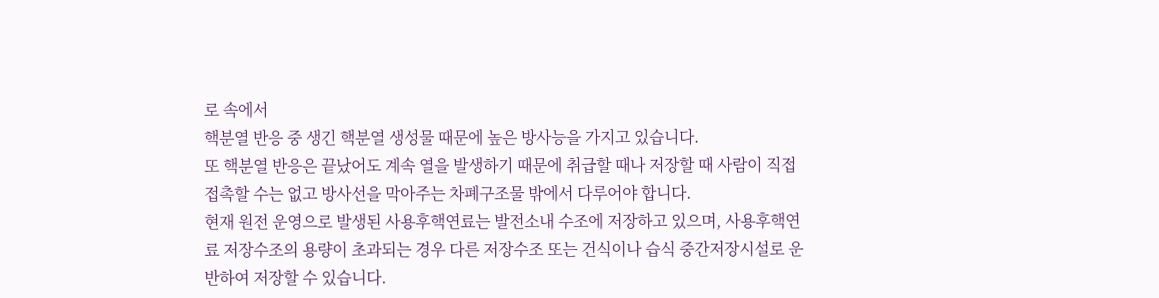로 속에서
핵분열 반응 중 생긴 핵분열 생성물 때문에 높은 방사능을 가지고 있습니다.
또 핵분열 반응은 끝났어도 계속 열을 발생하기 때문에 취급할 때나 저장할 때 사람이 직접 접촉할 수는 없고 방사선을 막아주는 차폐구조물 밖에서 다루어야 합니다.
현재 원전 운영으로 발생된 사용후핵연료는 발전소내 수조에 저장하고 있으며, 사용후핵연료 저장수조의 용량이 초과되는 경우 다른 저장수조 또는 건식이나 습식 중간저장시설로 운반하여 저장할 수 있습니다.